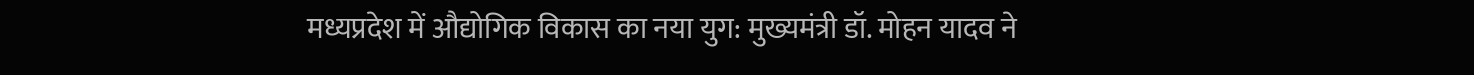मध्यप्रदेश में औद्योगिक विकास का नया युग: मुख्यमंत्री डॉ. मोहन यादव ने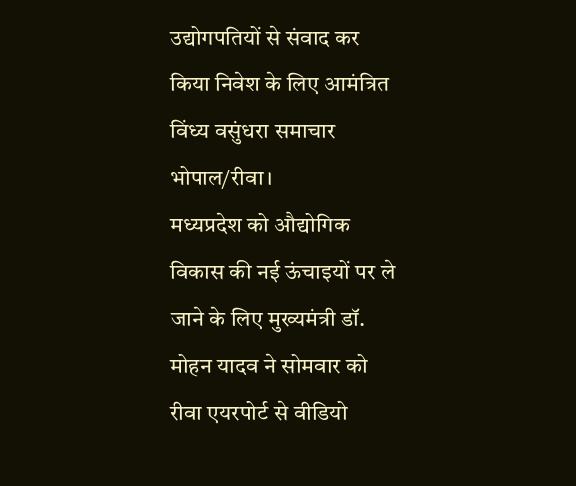उद्योगपतियों से संवाद कर किया निवेश के लिए आमंत्रित
विंध्य वसुंधरा समाचार भोपाल/रीवा।
मध्यप्रदेश को औद्योगिक विकास की नई ऊंचाइयों पर ले जाने के लिए मुख्यमंत्री डॉ. मोहन यादव ने सोमवार को रीवा एयरपोर्ट से वीडियो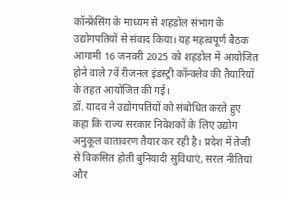कॉन्फ्रेंसिंग के माध्यम से शहडोल संभाग के उद्योगपतियों से संवाद किया। यह महत्वपूर्ण बैठक आगामी 16 जनवरी 2025 को शहडोल में आयोजित होने वाले 7वें रीजनल इंडस्ट्री कॉन्क्लेव की तैयारियों के तहत आयोजित की गई।
डॉ. यादव ने उद्योगपतियों को संबोधित करते हुए कहा कि राज्य सरकार निवेशकों के लिए उद्योग अनुकूल वातावरण तैयार कर रही है। प्रदेश में तेजी से विकसित होती बुनियादी सुविधाएं, सरल नीतियां और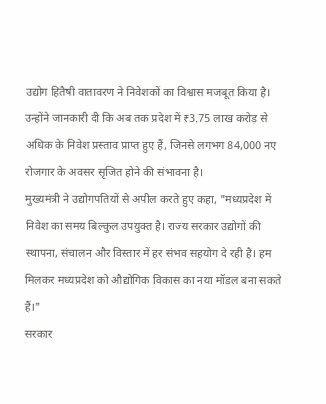उद्योग हितैषी वातावरण ने निवेशकों का विश्वास मजबूत किया है। उन्होंने जानकारी दी कि अब तक प्रदेश में ₹3.75 लाख करोड़ से अधिक के निवेश प्रस्ताव प्राप्त हुए हैं, जिनसे लगभग 84,000 नए रोजगार के अवसर सृजित होने की संभावना है।
मुख्यमंत्री ने उद्योगपतियों से अपील करते हुए कहा, "मध्यप्रदेश में निवेश का समय बिल्कुल उपयुक्त है। राज्य सरकार उद्योगों की स्थापना, संचालन और विस्तार में हर संभव सहयोग दे रही है। हम मिलकर मध्यप्रदेश को औद्योगिक विकास का नया मॉडल बना सकते हैं।"
सरकार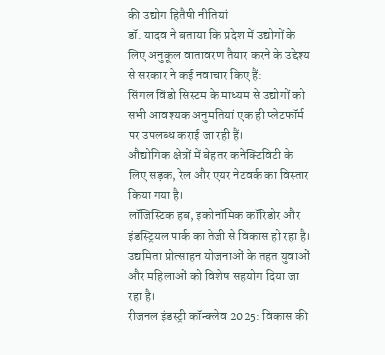की उद्योग हितैषी नीतियां
डॉ. यादव ने बताया कि प्रदेश में उद्योगों के लिए अनुकूल वातावरण तैयार करने के उद्देश्य से सरकार ने कई नवाचार किए हैं:
सिंगल विंडो सिस्टम के माध्यम से उद्योगों को सभी आवश्यक अनुमतियां एक ही प्लेटफॉर्म पर उपलब्ध कराई जा रही हैं।
औद्योगिक क्षेत्रों में बेहतर कनेक्टिविटी के लिए सड़क, रेल और एयर नेटवर्क का विस्तार किया गया है।
लॉजिस्टिक हब, इकोनॉमिक कॉरिडोर और इंडस्ट्रियल पार्क का तेजी से विकास हो रहा है।
उद्यमिता प्रोत्साहन योजनाओं के तहत युवाओं और महिलाओं को विशेष सहयोग दिया जा रहा है।
रीजनल इंडस्ट्री कॉन्क्लेव 2025: विकास की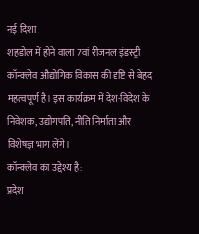नई दिशा
शहडोल में होने वाला 7वां रीजनल इंडस्ट्री कॉन्क्लेव औद्योगिक विकास की दृष्टि से बेहद महत्वपूर्ण है। इस कार्यक्रम में देश-विदेश के निवेशक, उद्योगपति, नीति निर्माता और विशेषज्ञ भाग लेंगे।
कॉन्क्लेव का उद्देश्य है:
प्रदेश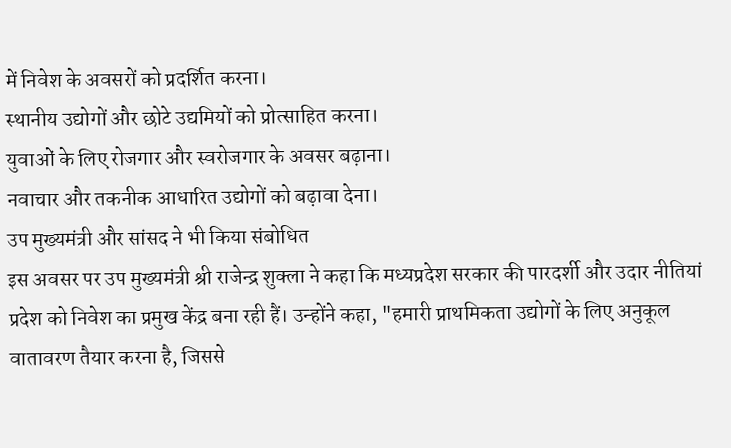में निवेश के अवसरों को प्रदर्शित करना।
स्थानीय उद्योगों और छोटे उद्यमियों को प्रोत्साहित करना।
युवाओं के लिए रोजगार और स्वरोजगार के अवसर बढ़ाना।
नवाचार और तकनीक आधारित उद्योगों को बढ़ावा देना।
उप मुख्यमंत्री और सांसद ने भी किया संबोधित
इस अवसर पर उप मुख्यमंत्री श्री राजेन्द्र शुक्ला ने कहा कि मध्यप्रदेश सरकार की पारदर्शी और उदार नीतियां प्रदेश को निवेश का प्रमुख केंद्र बना रही हैं। उन्होंने कहा, "हमारी प्राथमिकता उद्योगों के लिए अनुकूल वातावरण तैयार करना है, जिससे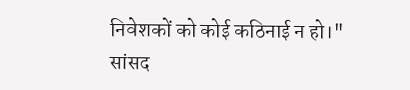निवेशकों को कोई कठिनाई न हो।"
सांसद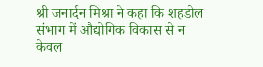श्री जनार्दन मिश्रा ने कहा कि शहडोल संभाग में औद्योगिक विकास से न केवल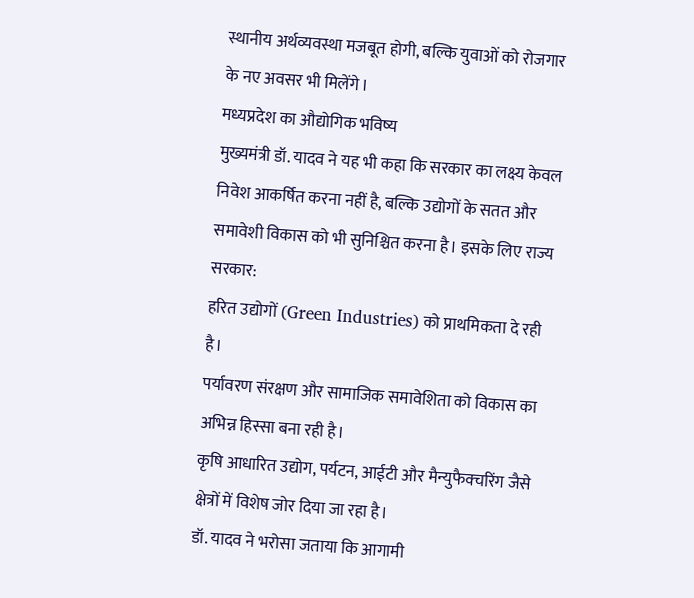स्थानीय अर्थव्यवस्था मजबूत होगी, बल्कि युवाओं को रोजगार के नए अवसर भी मिलेंगे।
मध्यप्रदेश का औद्योगिक भविष्य
मुख्यमंत्री डॉ. यादव ने यह भी कहा कि सरकार का लक्ष्य केवल निवेश आकर्षित करना नहीं है, बल्कि उद्योगों के सतत और समावेशी विकास को भी सुनिश्चित करना है। इसके लिए राज्य सरकार:
हरित उद्योगों (Green Industries) को प्राथमिकता दे रही है।
पर्यावरण संरक्षण और सामाजिक समावेशिता को विकास का अभिन्न हिस्सा बना रही है।
कृषि आधारित उद्योग, पर्यटन, आईटी और मैन्युफैक्चरिंग जैसे क्षेत्रों में विशेष जोर दिया जा रहा है।
डॉ. यादव ने भरोसा जताया कि आगामी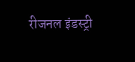रीजनल इंडस्ट्री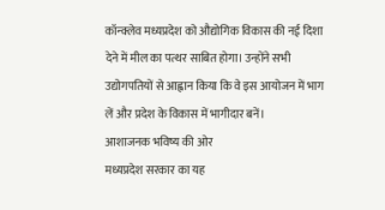कॉन्क्लेव मध्यप्रदेश को औद्योगिक विकास की नई दिशा देने में मील का पत्थर साबित होगा। उन्होंने सभी उद्योगपतियों से आह्वान किया कि वे इस आयोजन में भाग लें और प्रदेश के विकास में भागीदार बनें।
आशाजनक भविष्य की ओर
मध्यप्रदेश सरकार का यह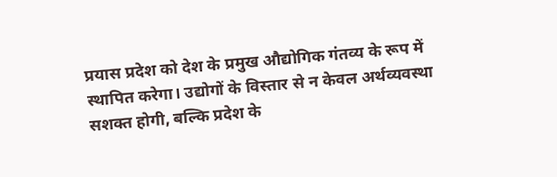प्रयास प्रदेश को देश के प्रमुख औद्योगिक गंतव्य के रूप में स्थापित करेगा। उद्योगों के विस्तार से न केवल अर्थव्यवस्था सशक्त होगी, बल्कि प्रदेश के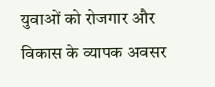युवाओं को रोजगार और विकास के व्यापक अवसर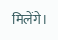मिलेंगे।